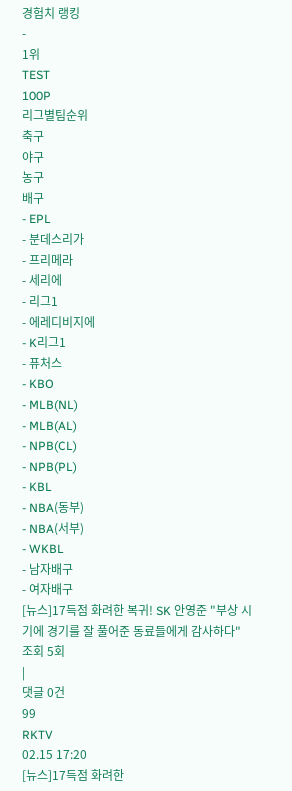경험치 랭킹
-
1위
TEST
100P
리그별팀순위
축구
야구
농구
배구
- EPL
- 분데스리가
- 프리메라
- 세리에
- 리그1
- 에레디비지에
- K리그1
- 퓨처스
- KBO
- MLB(NL)
- MLB(AL)
- NPB(CL)
- NPB(PL)
- KBL
- NBA(동부)
- NBA(서부)
- WKBL
- 남자배구
- 여자배구
[뉴스]17득점 화려한 복귀! SK 안영준 "부상 시기에 경기를 잘 풀어준 동료들에게 감사하다"
조회 5회
|
댓글 0건
99
RKTV
02.15 17:20
[뉴스]17득점 화려한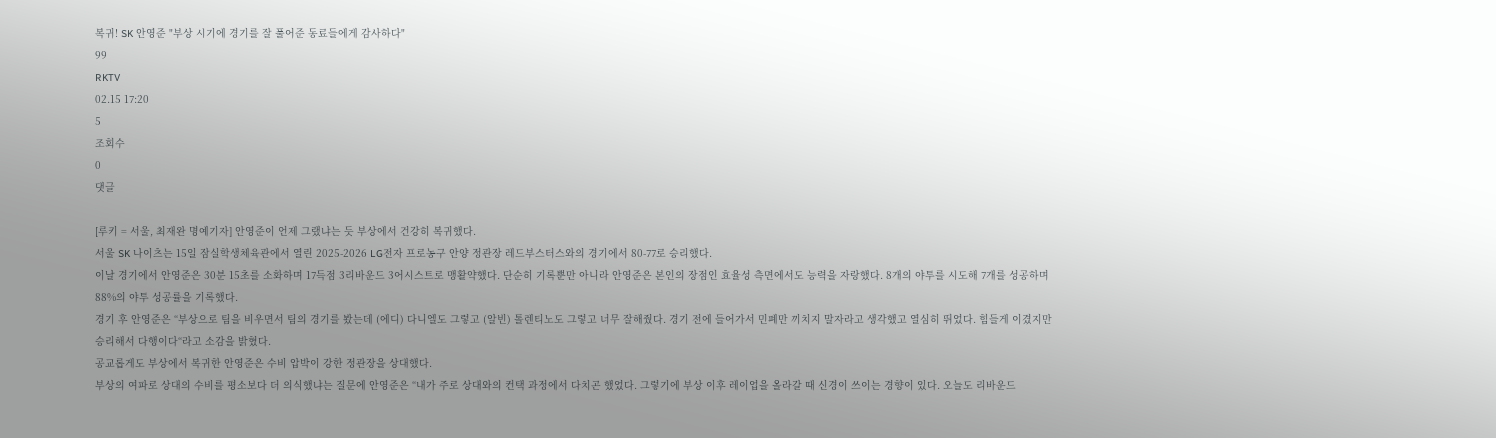복귀! SK 안영준 "부상 시기에 경기를 잘 풀어준 동료들에게 감사하다"
99
RKTV
02.15 17:20
5
조회수
0
댓글

[루키 = 서울, 최재완 명예기자] 안영준이 언제 그랬냐는 듯 부상에서 건강히 복귀했다.
서울 SK 나이츠는 15일 잠실학생체육관에서 열린 2025-2026 LG전자 프로농구 안양 정관장 레드부스터스와의 경기에서 80-77로 승리했다.
이날 경기에서 안영준은 30분 15초를 소화하며 17득점 3리바운드 3어시스트로 맹활약했다. 단순히 기록뿐만 아니라 안영준은 본인의 장점인 효율성 측면에서도 능력을 자랑했다. 8개의 야투를 시도해 7개를 성공하며 88%의 야투 성공률을 기록했다.
경기 후 안영준은 “부상으로 팀을 비우면서 팀의 경기를 봤는데 (에디) 다니엘도 그렇고 (알빈) 톨렌티노도 그렇고 너무 잘해줬다. 경기 전에 들어가서 민폐만 끼치지 말자라고 생각했고 열심히 뛰었다. 힘들게 이겼지만 승리해서 다행이다“라고 소감을 밝혔다.
공교롭게도 부상에서 복귀한 안영준은 수비 압박이 강한 정관장을 상대했다.
부상의 여파로 상대의 수비를 평소보다 더 의식했냐는 질문에 안영준은 “내가 주로 상대와의 컨택 과정에서 다치곤 했었다. 그렇기에 부상 이후 레이업을 올라갈 때 신경이 쓰이는 경향이 있다. 오늘도 리바운드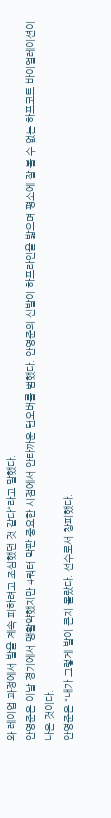와 레이업 과정에서 발을 계속 피하려고 조심했던 것 같다“라고 말했다.
안영준은 이날 경기에서 맹활약했지만 4쿼터 막판 중요한 시점에서 안타까운 턴오버를 범했다. 안영준의 신발이 하프라인을 밟으며 평소에 잘 볼 수 없는 하프코트 바이얼레이션이 나온 것이다.
안영준은 “내가 그렇게 발이 큰지 몰랐다. 선수로서 창피했다.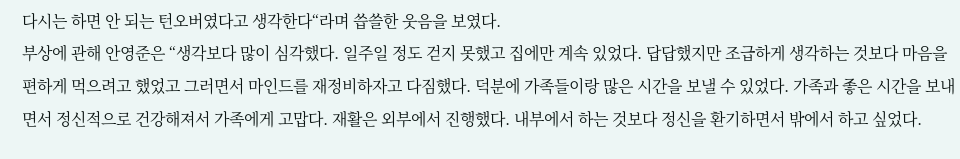다시는 하면 안 되는 턴오버였다고 생각한다“라며 씁쓸한 웃음을 보였다.
부상에 관해 안영준은 “생각보다 많이 심각했다. 일주일 정도 걷지 못했고 집에만 계속 있었다. 답답했지만 조급하게 생각하는 것보다 마음을 편하게 먹으려고 했었고 그러면서 마인드를 재정비하자고 다짐했다. 덕분에 가족들이랑 많은 시간을 보낼 수 있었다. 가족과 좋은 시간을 보내면서 정신적으로 건강해져서 가족에게 고맙다. 재활은 외부에서 진행했다. 내부에서 하는 것보다 정신을 환기하면서 밖에서 하고 싶었다.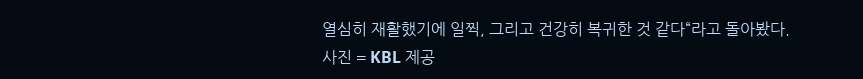열심히 재활했기에 일찍, 그리고 건강히 복귀한 것 같다“라고 돌아봤다.
사진 = KBL 제공